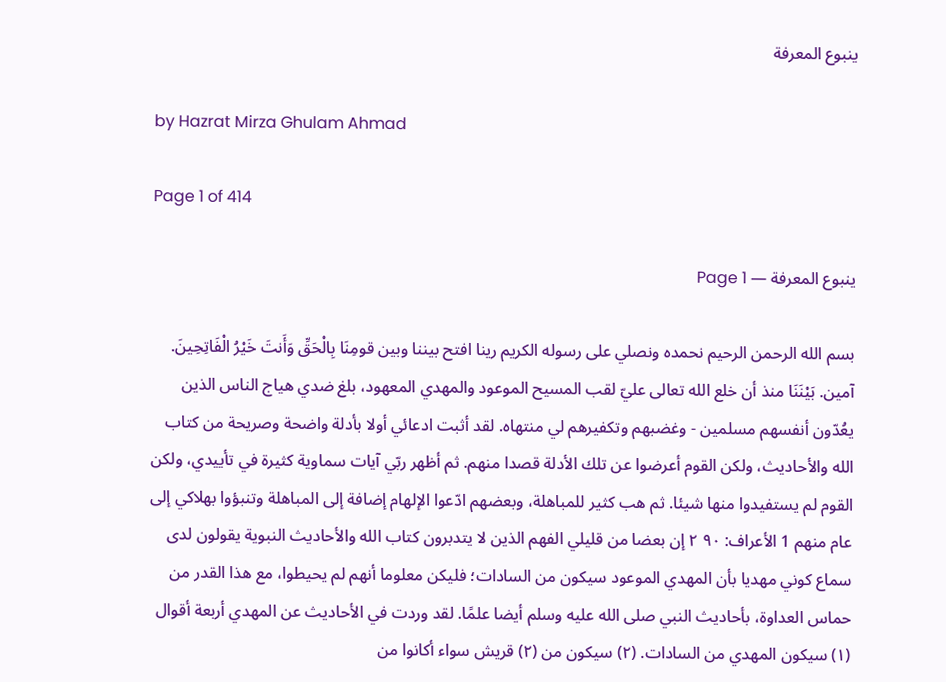ينبوع المعرفة

by Hazrat Mirza Ghulam Ahmad

Page 1 of 414

ينبوع المعرفة — Page 1

بسم الله الرحمن الرحيم نحمده ونصلي على رسوله الكريم رينا افتح بيننا وبين قومِنَا بِالْحَقِّ وَأَنتَ خَيْرُ الْفَاتِحِينَ. آمين. بَيْنَنَا منذ أن خلع الله تعالى عليّ لقب المسيح الموعود والمهدي المعهود، بلغ ضدي هياج الناس الذين يعُدّون أنفسهم مسلمين - وغضبهم وتكفيرهم لي منتهاه. لقد أثبت ادعائي أولا بأدلة واضحة وصريحة من كتاب الله والأحاديث، ولكن القوم أعرضوا عن تلك الأدلة قصدا منهم. ثم أظهر ربّي آيات سماوية كثيرة في تأييدي، ولكن القوم لم يستفيدوا منها شيئا. ثم هب كثير للمباهلة، وبعضهم ادّعوا الإلهام إضافة إلى المباهلة وتنبؤوا بهلاكي إلى عام منهم 1 الأعراف: ۹۰ ٢ إن بعضا من قليلي الفهم الذين لا يتدبرون كتاب الله والأحاديث النبوية يقولون لدى سماع كوني مهديا بأن المهدي الموعود سيكون من السادات؛ فليكن معلوما أنهم لم يحيطوا، مع هذا القدر من حماس العداوة، بأحاديث النبي صلى الله عليه وسلم أيضا علمًا. لقد وردت في الأحاديث عن المهدي أربعة أقوال (۱) سيكون المهدي من السادات. (۲) سيكون من (٢) قريش سواء أكانوا من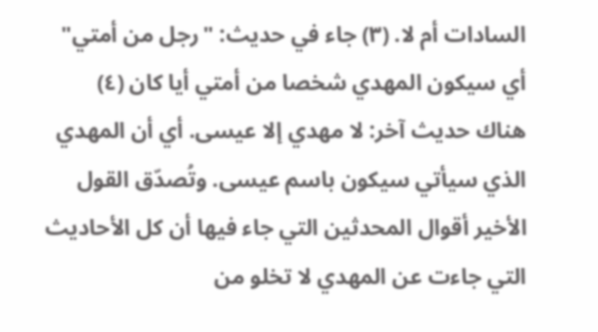السادات أم لا. (۳) جاء في حديث: "رجل من أمتي" أي سيكون المهدي شخصا من أمتي أيا كان (٤) هناك حديث آخر: لا مهدي إلا عيسى. أي أن المهدي الذي سيأتي سيكون باسم عيسى. وتُصدّق القول الأخير أقوال المحدثين التي جاء فيها أن كل الأحاديث التي جاءت عن المهدي لا تخلو من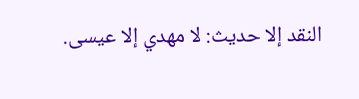النقد إلا حديث: لا مهدي إلا عيسى.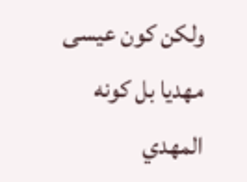ولكن كون عيسى مهديا بل كونه المهدي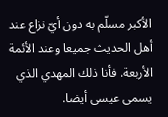الأكبر مسلّم به دون أيّ نزاع عند أهل الحديث جميعا وعند الأئمة الأربعة. فأنا ذلك المهدي الذي يسمى عيسى أيضا.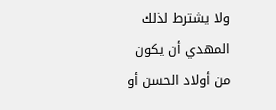ولا يشترط لذلك المهدي أن يكون من أولاد الحسن أو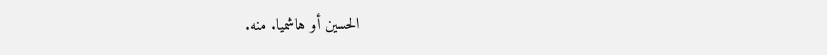الحسين أو هاشميا. منه.